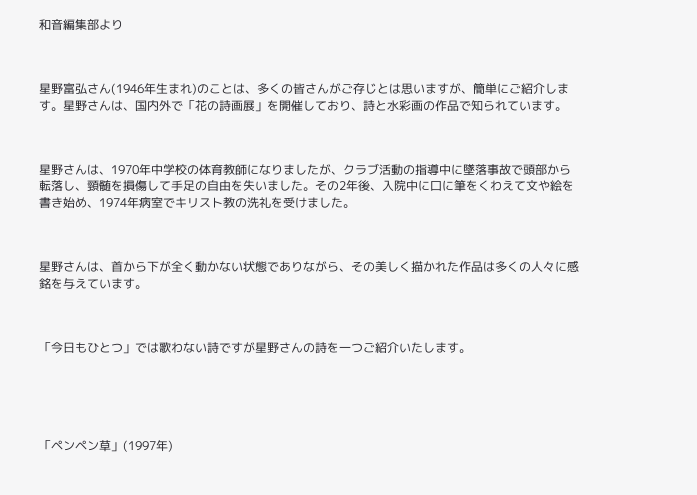和音編集部より



星野富弘さん(1946年生まれ)のことは、多くの皆さんがご存じとは思いますが、簡単にご紹介します。星野さんは、国内外で「花の詩画展」を開催しており、詩と水彩画の作品で知られています。



星野さんは、1970年中学校の体育教師になりましたが、クラブ活動の指導中に墜落事故で頭部から転落し、頸髄を損傷して手足の自由を失いました。その2年後、入院中に口に筆をくわえて文や絵を書き始め、1974年病室でキリスト教の洗礼を受けました。



星野さんは、首から下が全く動かない状態でありながら、その美しく描かれた作品は多くの人々に感銘を与えています。



「今日もひとつ」では歌わない詩ですが星野さんの詩を一つご紹介いたします。





「ペンペン草」(1997年)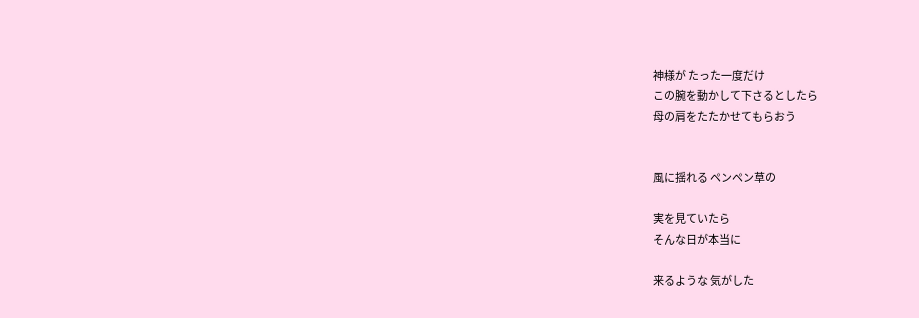神様が たった一度だけ
この腕を動かして下さるとしたら
母の肩をたたかせてもらおう


風に揺れる ペンペン草の

実を見ていたら
そんな日が本当に

来るような 気がした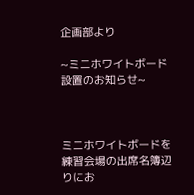企画部より

~ミニホワイトボード設置のお知らせ~



ミニホワイトボードを練習会場の出席名簿辺りにお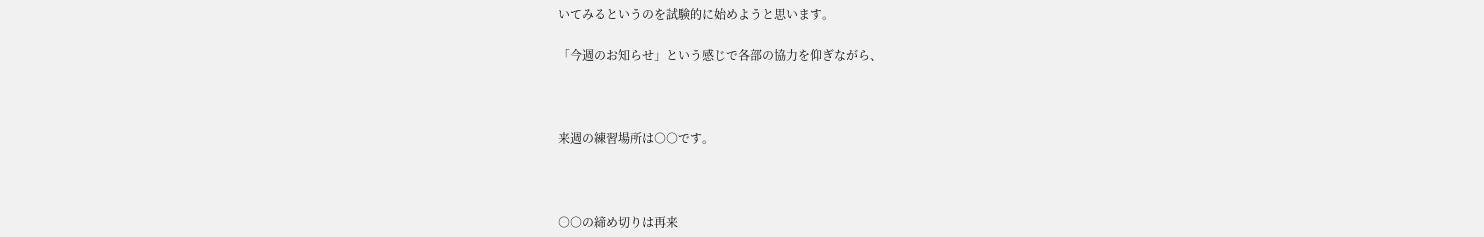いてみるというのを試験的に始めようと思います。

「今週のお知らせ」という感じで各部の協力を仰ぎながら、



来週の練習場所は○○です。



○○の締め切りは再来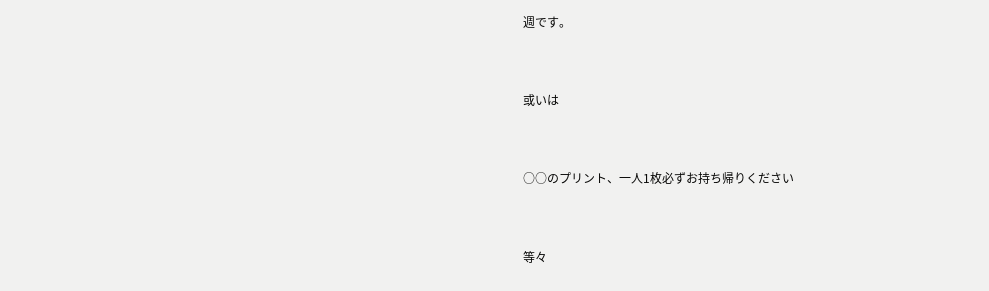週です。



或いは



○○のプリント、一人1枚必ずお持ち帰りください



等々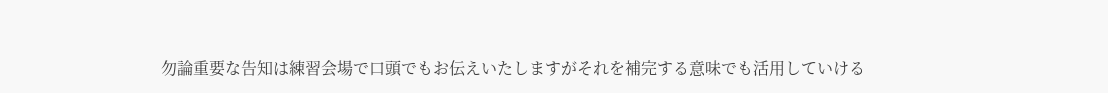勿論重要な告知は練習会場で口頭でもお伝えいたしますがそれを補完する意味でも活用していける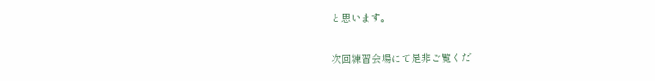と思います。

次回練習会場にて是非ご覧くだ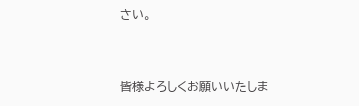さい。



皆様よろしくお願いいたしま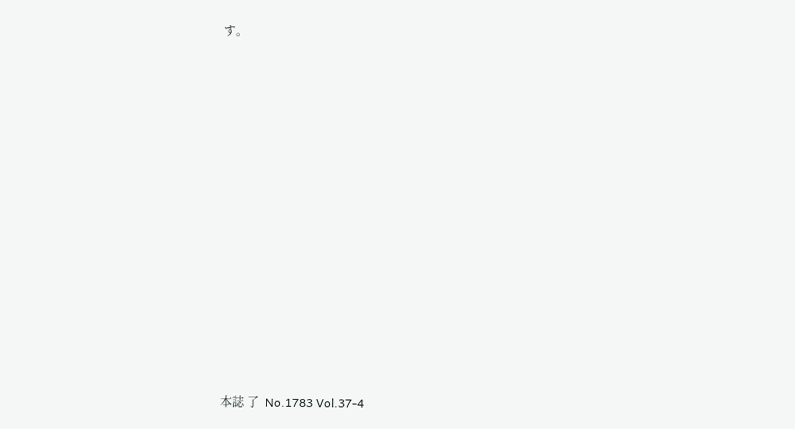す。















本誌 了  No.1783 Vol.37-4